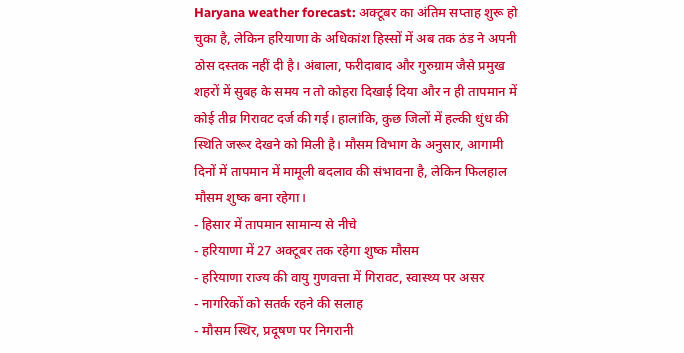Haryana weather forecast: अक्टूबर का अंतिम सप्ताह शुरू हो चुका है, लेकिन हरियाणा के अधिकांश हिस्सों में अब तक ठंड ने अपनी ठोस दस्तक नहीं दी है। अंबाला, फरीदाबाद और गुरुग्राम जैसे प्रमुख शहरों में सुबह के समय न तो कोहरा दिखाई दिया और न ही तापमान में कोई तीव्र गिरावट दर्ज की गई। हालांकि, कुछ जिलों में हल्की धुंध की स्थिति जरूर देखने को मिली है। मौसम विभाग के अनुसार, आगामी दिनों में तापमान में मामूली बदलाव की संभावना है, लेकिन फिलहाल मौसम शुष्क बना रहेगा।
- हिसार में तापमान सामान्य से नीचे
- हरियाणा में 27 अक्टूबर तक रहेगा शुष्क मौसम
- हरियाणा राज्य की वायु गुणवत्ता में गिरावट, स्वास्थ्य पर असर
- नागरिकों को सतर्क रहने की सलाह
- मौसम स्थिर, प्रदूषण पर निगरानी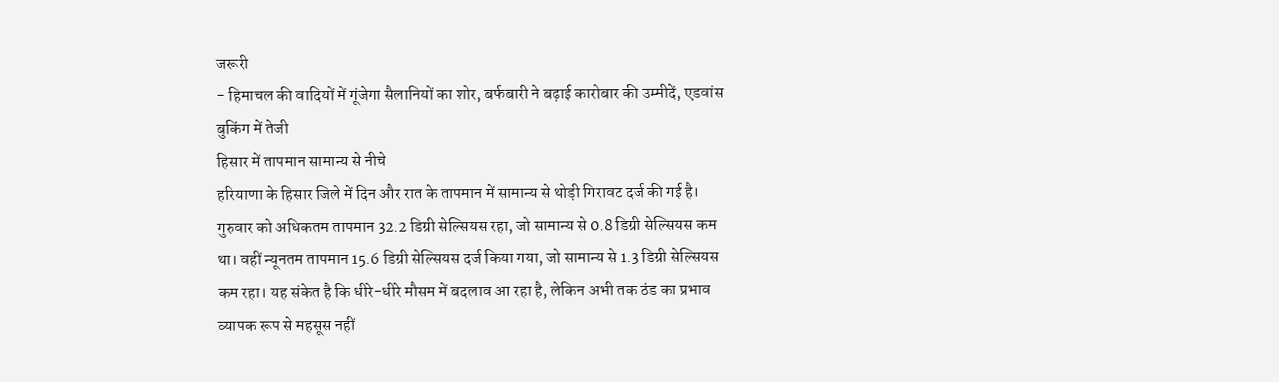जरूरी
- हिमाचल की वादियों में गूंजेगा सैलानियों का शोर, बर्फबारी ने बढ़ाई कारोबार की उम्मीदें, एडवांस बुकिंग में तेजी
हिसार में तापमान सामान्य से नीचे
हरियाणा के हिसार जिले में दिन और रात के तापमान में सामान्य से थोड़ी गिरावट दर्ज की गई है। गुरुवार को अधिकतम तापमान 32.2 डिग्री सेल्सियस रहा, जो सामान्य से 0.8 डिग्री सेल्सियस कम था। वहीं न्यूनतम तापमान 15.6 डिग्री सेल्सियस दर्ज किया गया, जो सामान्य से 1.3 डिग्री सेल्सियस कम रहा। यह संकेत है कि धीरे-धीरे मौसम में बदलाव आ रहा है, लेकिन अभी तक ठंड का प्रभाव व्यापक रूप से महसूस नहीं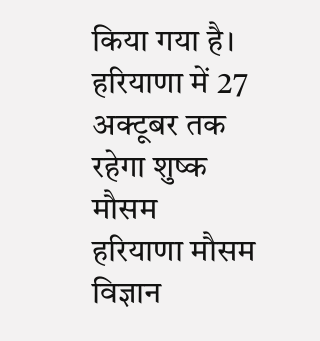किया गया है।
हरियाणा में 27 अक्टूबर तक रहेगा शुष्क मौसम
हरियाणा मौसम विज्ञान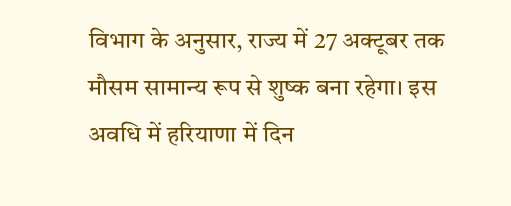विभाग के अनुसार, राज्य में 27 अक्टूबर तक मौसम सामान्य रूप से शुष्क बना रहेगा। इस अवधि में हरियाणा में दिन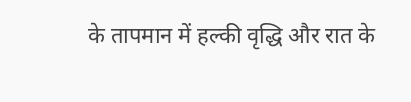के तापमान में हल्की वृद्धि और रात के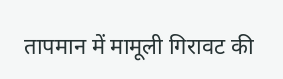तापमान में मामूली गिरावट की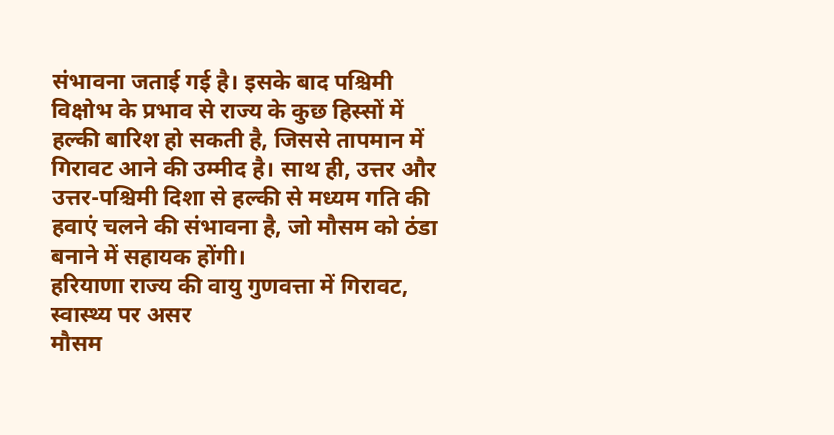संभावना जताई गई है। इसके बाद पश्चिमी विक्षोभ के प्रभाव से राज्य के कुछ हिस्सों में हल्की बारिश हो सकती है, जिससे तापमान में गिरावट आने की उम्मीद है। साथ ही, उत्तर और उत्तर-पश्चिमी दिशा से हल्की से मध्यम गति की हवाएं चलने की संभावना है, जो मौसम को ठंडा बनाने में सहायक होंगी।
हरियाणा राज्य की वायु गुणवत्ता में गिरावट, स्वास्थ्य पर असर
मौसम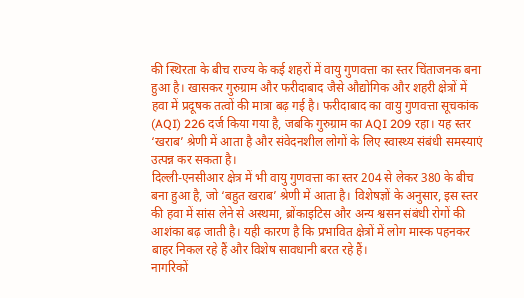की स्थिरता के बीच राज्य के कई शहरों में वायु गुणवत्ता का स्तर चिंताजनक बना हुआ है। खासकर गुरुग्राम और फरीदाबाद जैसे औद्योगिक और शहरी क्षेत्रों में हवा में प्रदूषक तत्वों की मात्रा बढ़ गई है। फरीदाबाद का वायु गुणवत्ता सूचकांक (AQI) 226 दर्ज किया गया है, जबकि गुरुग्राम का AQI 209 रहा। यह स्तर ‘खराब’ श्रेणी में आता है और संवेदनशील लोगों के लिए स्वास्थ्य संबंधी समस्याएं उत्पन्न कर सकता है।
दिल्ली-एनसीआर क्षेत्र में भी वायु गुणवत्ता का स्तर 204 से लेकर 380 के बीच बना हुआ है, जो ‘बहुत खराब’ श्रेणी में आता है। विशेषज्ञों के अनुसार, इस स्तर की हवा में सांस लेने से अस्थमा, ब्रोंकाइटिस और अन्य श्वसन संबंधी रोगों की आशंका बढ़ जाती है। यही कारण है कि प्रभावित क्षेत्रों में लोग मास्क पहनकर बाहर निकल रहे हैं और विशेष सावधानी बरत रहे हैं।
नागरिकों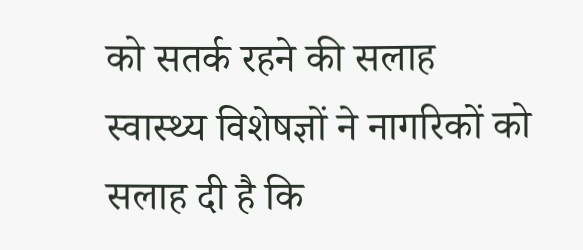को सतर्क रहने की सलाह
स्वास्थ्य विशेषज्ञों ने नागरिकों को सलाह दी है कि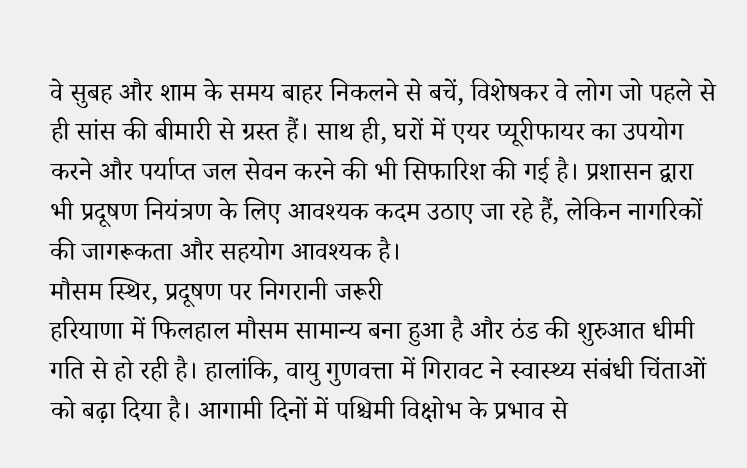वे सुबह और शाम के समय बाहर निकलने से बचें, विशेषकर वे लोग जो पहले से ही सांस की बीमारी से ग्रस्त हैं। साथ ही, घरों में एयर प्यूरीफायर का उपयोग करने और पर्याप्त जल सेवन करने की भी सिफारिश की गई है। प्रशासन द्वारा भी प्रदूषण नियंत्रण के लिए आवश्यक कदम उठाए जा रहे हैं, लेकिन नागरिकों की जागरूकता और सहयोग आवश्यक है।
मौसम स्थिर, प्रदूषण पर निगरानी जरूरी
हरियाणा में फिलहाल मौसम सामान्य बना हुआ है और ठंड की शुरुआत धीमी गति से हो रही है। हालांकि, वायु गुणवत्ता में गिरावट ने स्वास्थ्य संबंधी चिंताओं को बढ़ा दिया है। आगामी दिनों में पश्चिमी विक्षोभ के प्रभाव से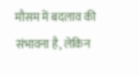मौसम में बदलाव की संभावना है, लेकिन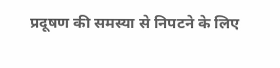प्रदूषण की समस्या से निपटने के लिए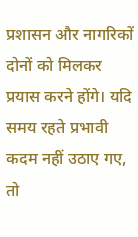प्रशासन और नागरिकों दोनों को मिलकर प्रयास करने होंगे। यदि समय रहते प्रभावी कदम नहीं उठाए गए, तो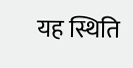यह स्थिति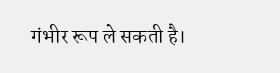गंभीर रूप ले सकती है।